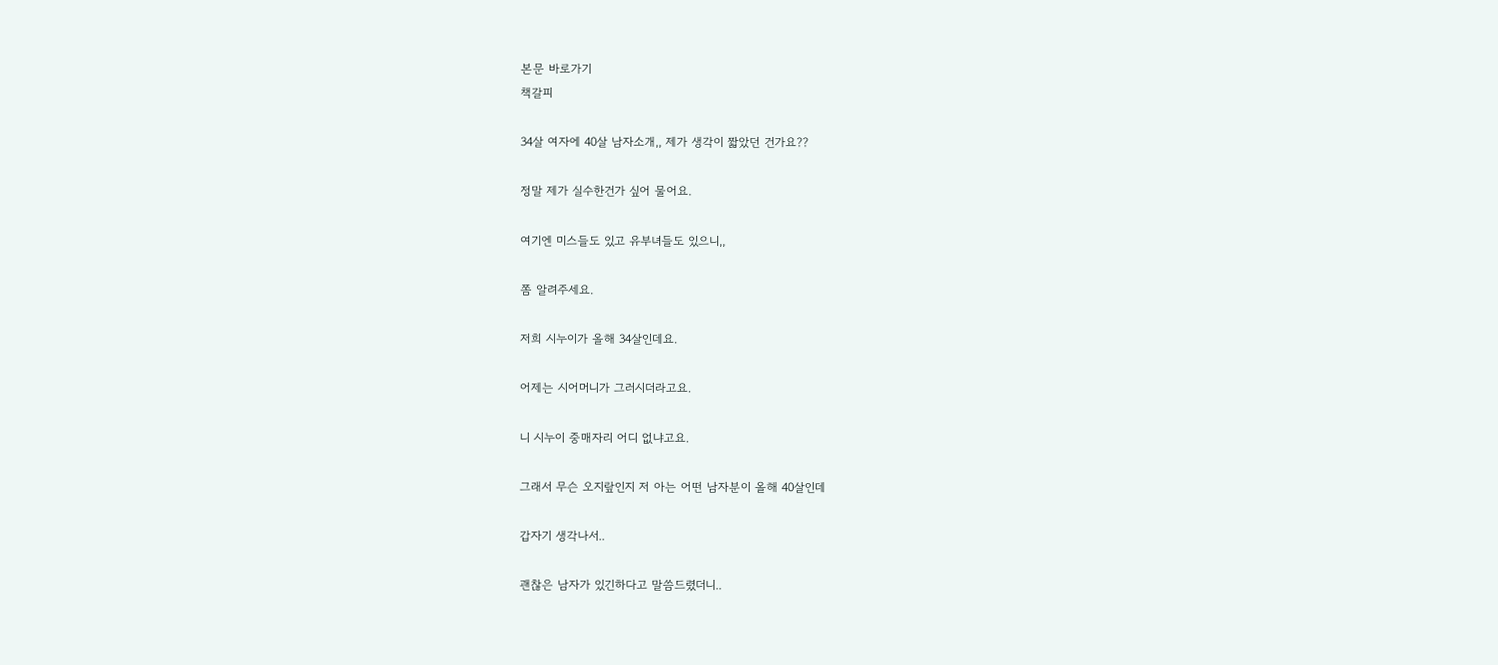본문 바로가기
책갈피

34살 여자에 40살 남자소개,, 제가 생각이 짧았던 건가요??

정말 제가 실수한건가 싶어 물어요.

여기엔 미스들도 있고 유부녀들도 있으니,,

쫌 알려주세요.

저희 시누이가 올해 34살인데요.

어제는 시어머니가 그러시더라고요.

니 시누이 중매자리 어디 없냐고요.

그래서 무슨 오지랖인지 저 아는 어떤 남자분이 올해 40살인데

갑자기 생각나서..

괜찮은 남자가 있긴하다고 말씀드렸더니..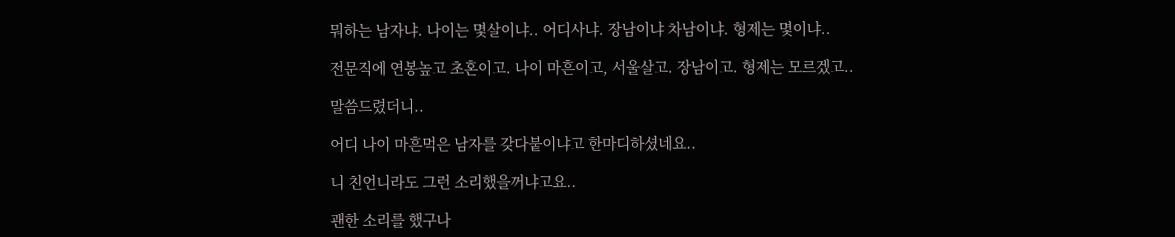뭐하는 남자냐. 나이는 몇살이냐.. 어디사냐. 장남이냐 차남이냐. 형제는 몇이냐..

전문직에 연봉높고 초혼이고. 나이 마흔이고, 서울살고. 장남이고. 형제는 모르겠고..

말씀드렸더니..

어디 나이 마흔먹은 남자를 갖다붙이냐고 한마디하셨네요..

니 친언니라도 그런 소리했을꺼냐고요..

괜한 소리를 했구나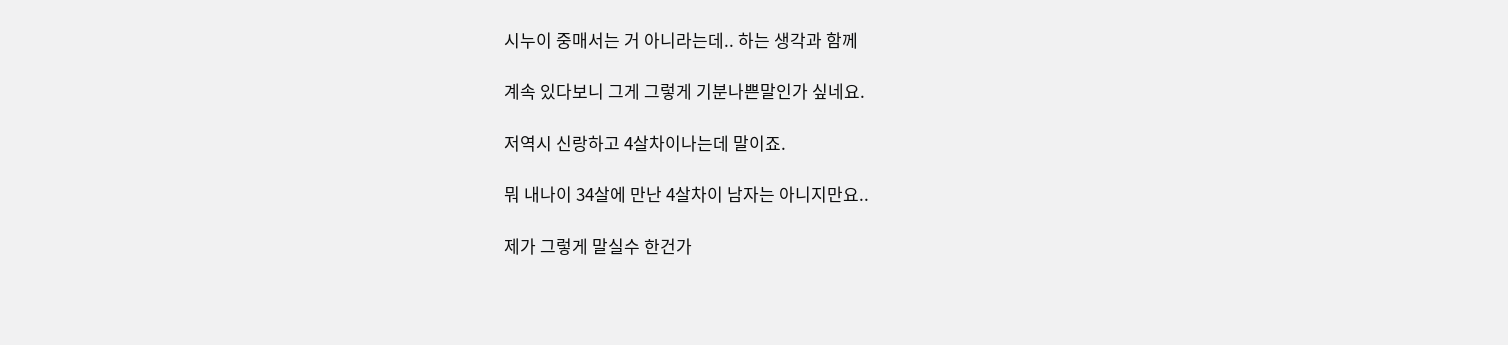시누이 중매서는 거 아니라는데.. 하는 생각과 함께

계속 있다보니 그게 그렇게 기분나쁜말인가 싶네요.

저역시 신랑하고 4살차이나는데 말이죠.

뭐 내나이 34살에 만난 4살차이 남자는 아니지만요..

제가 그렇게 말실수 한건가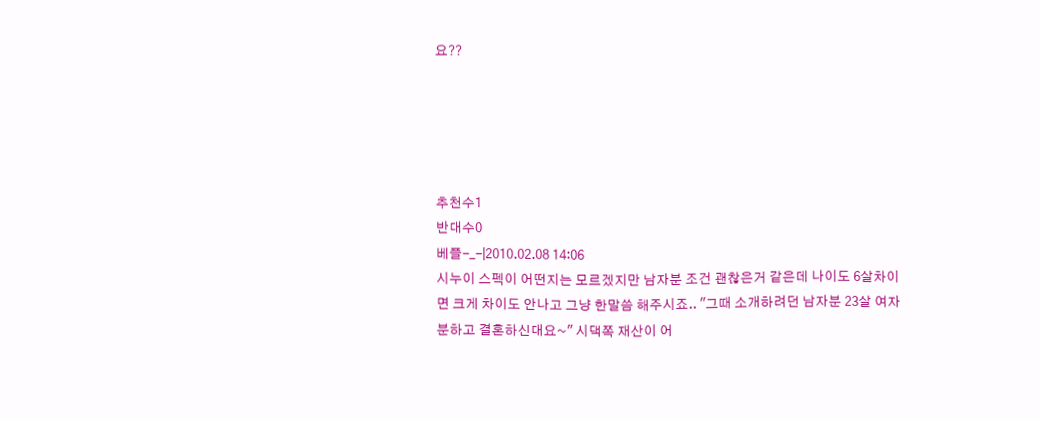요??





추천수1
반대수0
베플-_-|2010.02.08 14:06
시누이 스펙이 어떤지는 모르겠지만 남자분 조건 괜찮은거 같은데 나이도 6살차이면 크게 차이도 안나고 그냥 한말씀 해주시죠.. "그때 소개하려던 남자분 23살 여자분하고 결혼하신대요~" 시댁쪽 재산이 어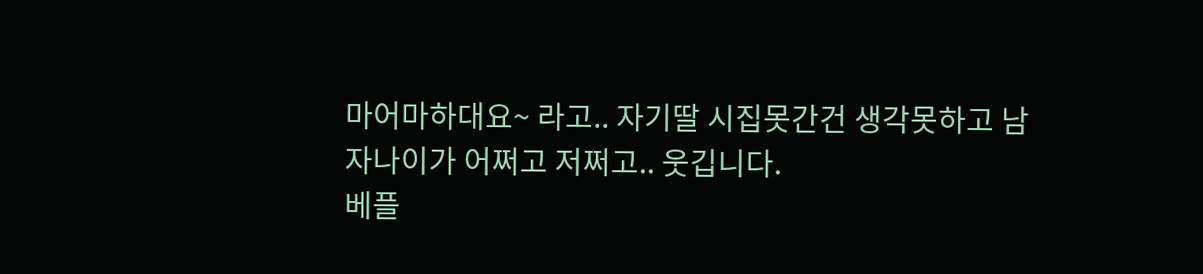마어마하대요~ 라고.. 자기딸 시집못간건 생각못하고 남자나이가 어쩌고 저쩌고.. 웃깁니다.
베플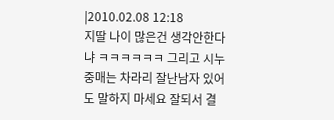|2010.02.08 12:18
지딸 나이 많은건 생각안한다냐 ㅋㅋㅋㅋㅋㅋ 그리고 시누중매는 차라리 잘난남자 있어도 말하지 마세요 잘되서 결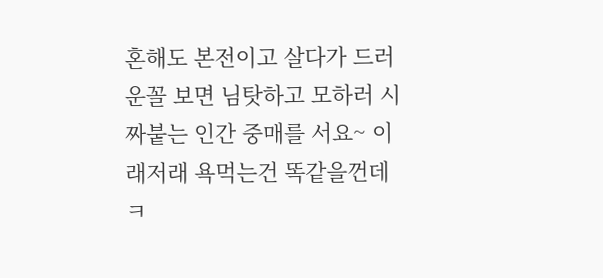혼해도 본전이고 살다가 드러운꼴 보면 님탓하고 모하러 시짜붙는 인간 중매를 서요~ 이래저래 욕먹는건 똑같을껀데 ㅋ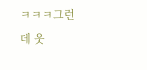ㅋㅋㅋ그런데 웃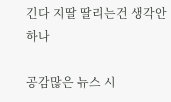긴다 지딸 딸리는건 생각안하나

공감많은 뉴스 시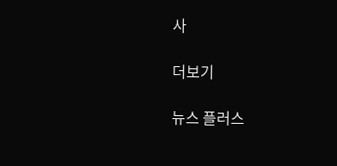사

더보기

뉴스 플러스